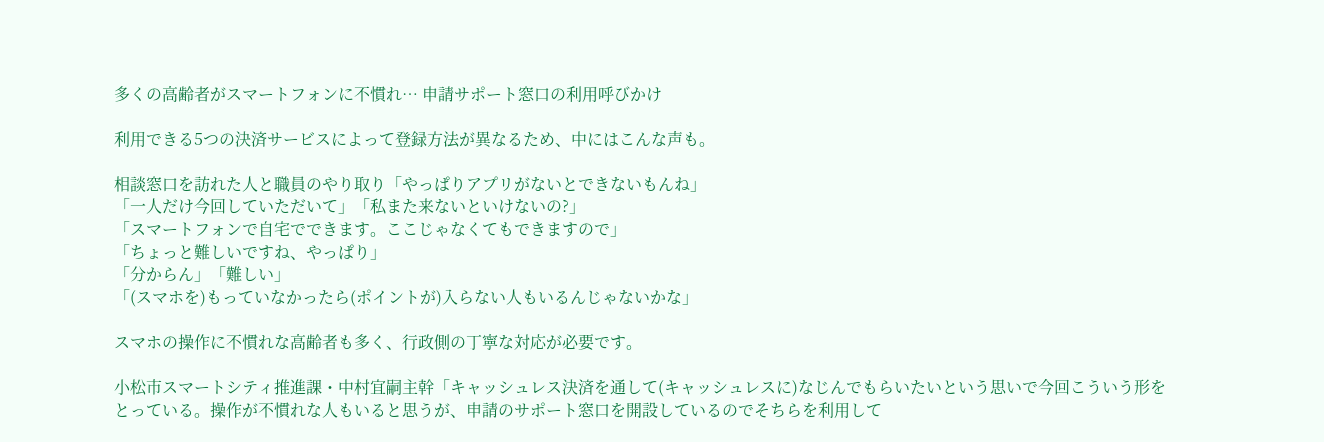多くの高齢者がスマートフォンに不慣れ… 申請サポート窓口の利用呼びかけ

利用できる5つの決済サービスによって登録方法が異なるため、中にはこんな声も。

相談窓口を訪れた人と職員のやり取り「やっぱりアプリがないとできないもんね」
「一人だけ今回していただいて」「私また来ないといけないの?」
「スマートフォンで自宅でできます。ここじゃなくてもできますので」
「ちょっと難しいですね、やっぱり」
「分からん」「難しい」
「(スマホを)もっていなかったら(ポイントが)入らない人もいるんじゃないかな」

スマホの操作に不慣れな高齢者も多く、行政側の丁寧な対応が必要です。

小松市スマートシティ推進課・中村宜嗣主幹「キャッシュレス決済を通して(キャッシュレスに)なじんでもらいたいという思いで今回こういう形をとっている。操作が不慣れな人もいると思うが、申請のサポート窓口を開設しているのでそちらを利用して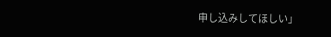申し込みしてほしい」